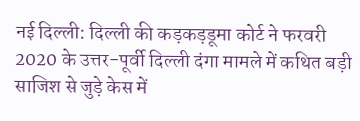नई दिल्ली: दिल्ली की कड़कड़डूमा कोर्ट ने फरवरी 2020 के उत्तर-पूर्वी दिल्ली दंगा मामले में कथित बड़ी साजिश से जुड़े केस में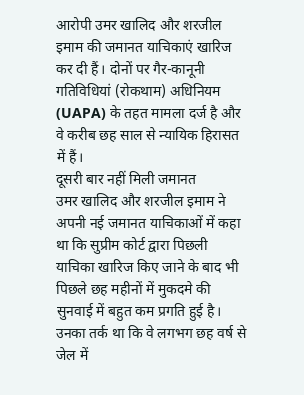आरोपी उमर खालिद और शरजील इमाम की जमानत याचिकाएं खारिज कर दी हैं। दोनों पर गैर-कानूनी गतिविधियां (रोकथाम) अधिनियम (UAPA) के तहत मामला दर्ज है और वे करीब छह साल से न्यायिक हिरासत में हैं।
दूसरी बार नहीं मिली जमानत
उमर खालिद और शरजील इमाम ने अपनी नई जमानत याचिकाओं में कहा था कि सुप्रीम कोर्ट द्वारा पिछली याचिका खारिज किए जाने के बाद भी पिछले छह महीनों में मुकदमे की सुनवाई में बहुत कम प्रगति हुई है। उनका तर्क था कि वे लगभग छह वर्ष से जेल में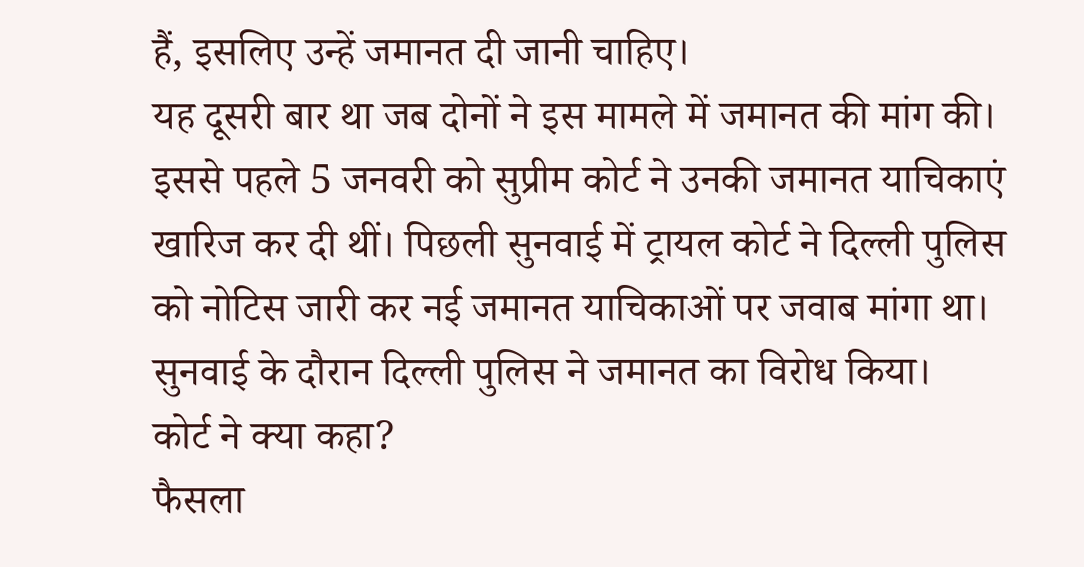हैं, इसलिए उन्हें जमानत दी जानी चाहिए।
यह दूसरी बार था जब दोनों ने इस मामले में जमानत की मांग की। इससे पहले 5 जनवरी को सुप्रीम कोर्ट ने उनकी जमानत याचिकाएं खारिज कर दी थीं। पिछली सुनवाई में ट्रायल कोर्ट ने दिल्ली पुलिस को नोटिस जारी कर नई जमानत याचिकाओं पर जवाब मांगा था। सुनवाई के दौरान दिल्ली पुलिस ने जमानत का विरोध किया।
कोर्ट ने क्या कहा?
फैसला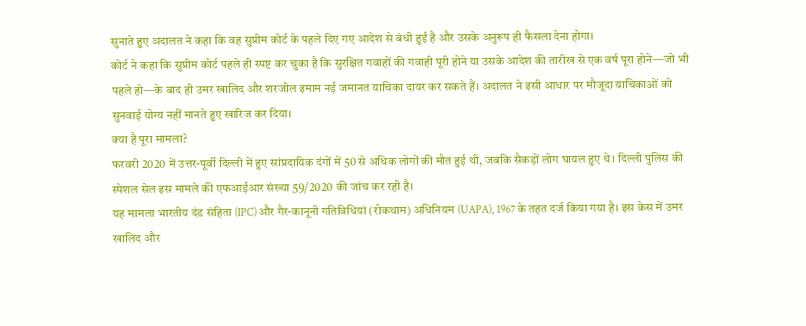सुनाते हुए अदालत ने कहा कि वह सुप्रीम कोर्ट के पहले दिए गए आदेश से बंधी हुई है और उसके अनुरूप ही फैसला देना होगा।
कोर्ट ने कहा कि सुप्रीम कोर्ट पहले ही स्पष्ट कर चुका है कि सुरक्षित गवाहों की गवाही पूरी होने या उसके आदेश की तारीख से एक वर्ष पूरा होने—जो भी पहले हो—के बाद ही उमर खालिद और शरजील इमाम नई जमानत याचिका दायर कर सकते हैं। अदालत ने इसी आधार पर मौजूदा याचिकाओं को सुनवाई योग्य नहीं मानते हुए खारिज कर दिया।
क्या है पूरा मामला?
फरवरी 2020 में उत्तर-पूर्वी दिल्ली में हुए सांप्रदायिक दंगों में 50 से अधिक लोगों की मौत हुई थी, जबकि सैकड़ों लोग घायल हुए थे। दिल्ली पुलिस की स्पेशल सेल इस मामले की एफआईआर संख्या 59/2020 की जांच कर रही है।
यह मामला भारतीय दंड संहिता (IPC) और गैर-कानूनी गतिविधियां (रोकथाम) अधिनियम (UAPA), 1967 के तहत दर्ज किया गया है। इस केस में उमर खालिद और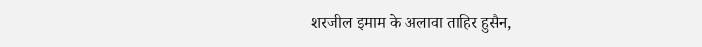शरजील इमाम के अलावा ताहिर हुसैन,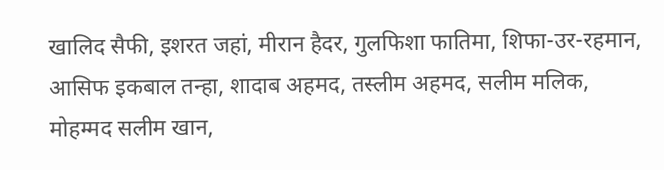खालिद सैफी, इशरत जहां, मीरान हैदर, गुलफिशा फातिमा, शिफा-उर-रहमान, आसिफ इकबाल तन्हा, शादाब अहमद, तस्लीम अहमद, सलीम मलिक, मोहम्मद सलीम खान,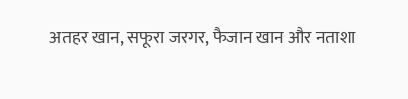अतहर खान, सफूरा जरगर, फैजान खान और नताशा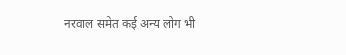नरवाल समेत कई अन्य लोग भी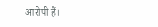आरोपी हैं।